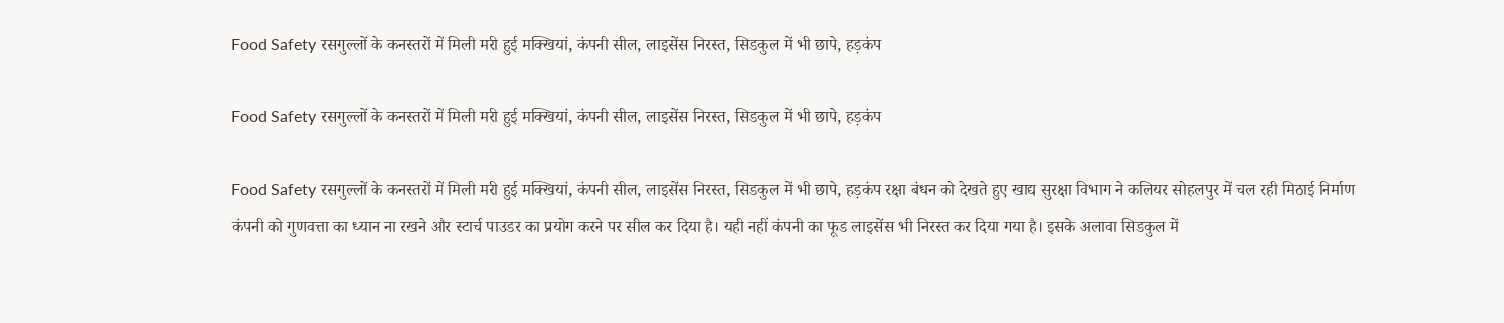Food Safety रसगुल्लों के कनस्तरों में मिली मरी हुई मक्खियां, कंपनी सील, लाइसेंस निरस्त, सिडकुल में भी छापे, हड़कंप

Food Safety रसगुल्लों के कनस्तरों में मिली मरी हुई मक्खियां, कंपनी सील, लाइसेंस निरस्त, सिडकुल में भी छापे, हड़कंप

Food Safety रसगुल्लों के कनस्तरों में मिली मरी हुई मक्खियां, कंपनी सील, लाइसेंस निरस्त, सिडकुल में भी छापे, हड़कंप रक्षा बंधन को देखते हुए खाद्य सुरक्षा विभाग ने कलियर सोहलपुर में चल रही मिठाई निर्माण कंपनी को गुणवत्ता का ध्यान ना रखने और स्टार्च पाउडर का प्रयोग करने पर सील कर दिया है। यही नहीं कंपनी का फूड लाइसेंस भी निरस्त कर दिया गया है। इसके अलावा सिडकुल में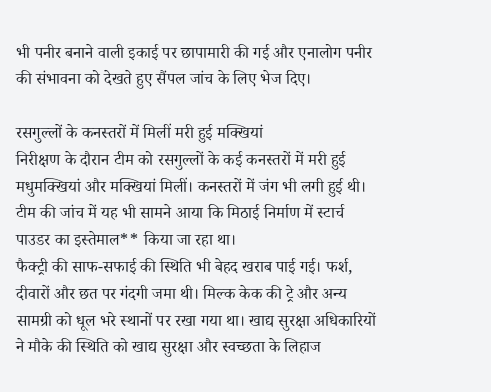भी पनीर बनाने वाली इकाई पर छापामारी की गई और एनालोग पनीर की संभावना को देखते हुए सैंपल जांच के लिए भेज दिए।

रसगुल्लों के कनस्तरों में मिलीं मरी हुई मक्खियां
निरीक्षण के दौरान टीम को रसगुल्लों के कई कनस्तरों में मरी हुई मधुमक्खियां और मक्खियां मिलीं। कनस्तरों में जंग भी लगी हुई थी। टीम की जांच में यह भी सामने आया कि मिठाई निर्माण में स्टार्च पाउडर का इस्तेमाल** किया जा रहा था।
फैक्ट्री की साफ-सफाई की स्थिति भी बेहद खराब पाई गई। फर्श, दीवारों और छत पर गंदगी जमा थी। मिल्क केक की ट्रे और अन्य सामग्री को धूल भरे स्थानों पर रखा गया था। खाद्य सुरक्षा अधिकारियों ने मौके की स्थिति को खाद्य सुरक्षा और स्वच्छता के लिहाज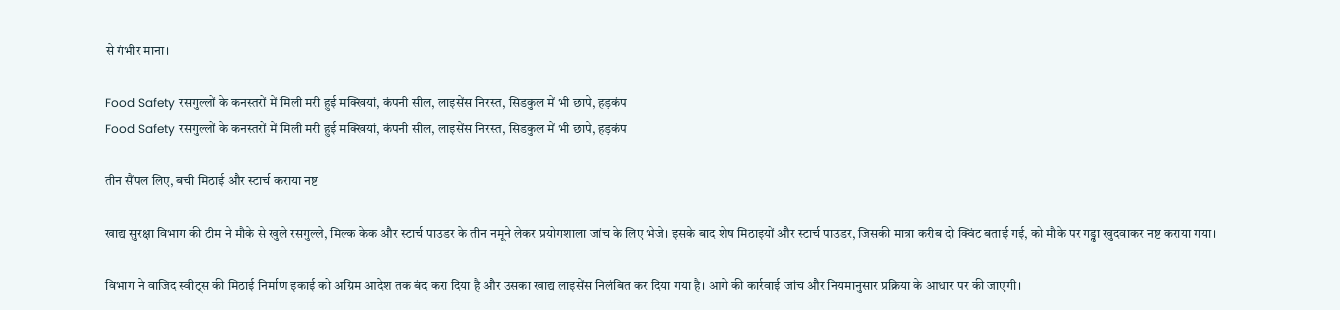से गंभीर माना।

Food Safety रसगुल्लों के कनस्तरों में मिली मरी हुई मक्खियां, कंपनी सील, लाइसेंस निरस्त, सिडकुल में भी छापे, हड़कंप
Food Safety रसगुल्लों के कनस्तरों में मिली मरी हुई मक्खियां, कंपनी सील, लाइसेंस निरस्त, सिडकुल में भी छापे, हड़कंप

तीन सैंपल लिए, बची मिठाई और स्टार्च कराया नष्ट

खाद्य सुरक्षा विभाग की टीम ने मौके से खुले रसगुल्ले, मिल्क केक और स्टार्च पाउडर के तीन नमूने लेकर प्रयोगशाला जांच के लिए भेजे। इसके बाद शेष मिठाइयों और स्टार्च पाउडर, जिसकी मात्रा करीब दो क्विंट बताई गई, को मौके पर गड्ढा खुदवाकर नष्ट कराया गया।

विभाग ने वाजिद स्वीट्स की मिठाई निर्माण इकाई को अग्रिम आदेश तक बंद करा दिया है और उसका खाद्य लाइसेंस निलंबित कर दिया गया है। आगे की कार्रवाई जांच और नियमानुसार प्रक्रिया के आधार पर की जाएगी।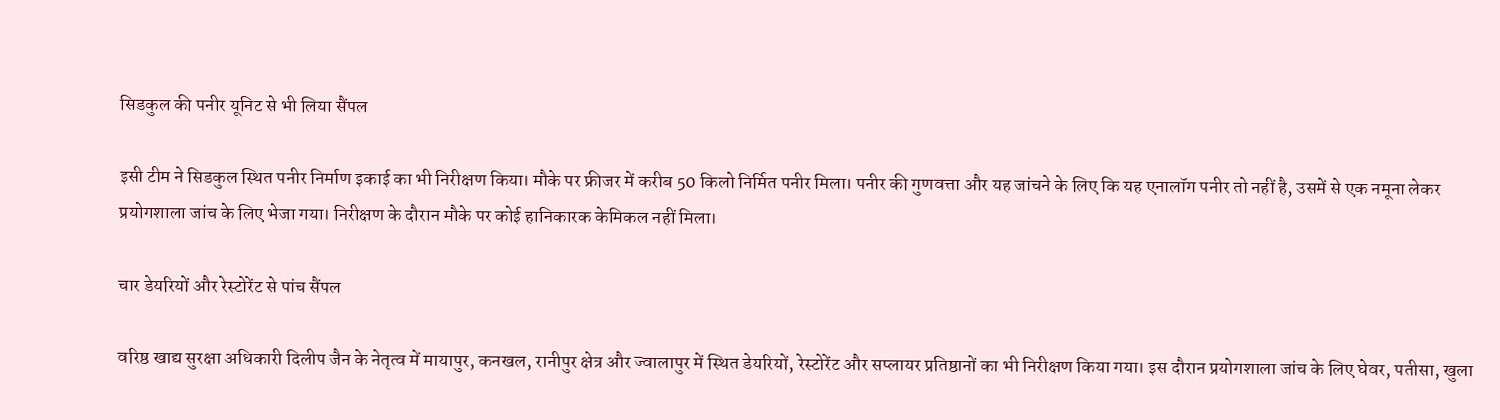सिडकुल की पनीर यूनिट से भी लिया सैंपल

इसी टीम ने सिडकुल स्थित पनीर निर्माण इकाई का भी निरीक्षण किया। मौके पर फ्रीजर में करीब 50 किलो निर्मित पनीर मिला। पनीर की गुणवत्ता और यह जांचने के लिए कि यह एनालॉग पनीर तो नहीं है, उसमें से एक नमूना लेकर प्रयोगशाला जांच के लिए भेजा गया। निरीक्षण के दौरान मौके पर कोई हानिकारक केमिकल नहीं मिला।

चार डेयरियों और रेस्टोरेंट से पांच सैंपल

वरिष्ठ खाद्य सुरक्षा अधिकारी दिलीप जैन के नेतृत्व में मायापुर, कनखल, रानीपुर क्षेत्र और ज्वालापुर में स्थित डेयरियों, रेस्टोरेंट और सप्लायर प्रतिष्ठानों का भी निरीक्षण किया गया। इस दौरान प्रयोगशाला जांच के लिए घेवर, पतीसा, खुला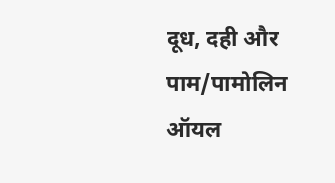दूध, दही और पाम/पामोलिन ऑयल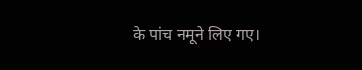के पांच नमूने लिए गए।